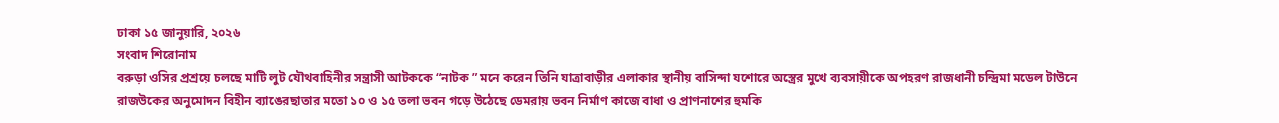ঢাকা ১৫ জানুয়ারি, ২০২৬
সংবাদ শিরোনাম
বরুড়া ওসির প্রশ্রয়ে চলছে মাটি লুট যৌথবাহিনীর সন্ত্রাসী আটককে “নাটক ” মনে করেন তিনি যাত্রাবাড়ীর এলাকার স্থানীয় বাসিন্দা যশোরে অস্ত্রের মুখে ব্যবসায়ীকে অপহরণ রাজধানী চন্দ্রিমা মডেল টাউনে রাজউকের অনুমোদন বিহীন ব্যাঙেরছাতার মতো ১০ ও ১৫ তলা ভবন গড়ে উঠেছে ডেমরায় ভবন নির্মাণ কাজে বাধা ও প্রাণনাশের হুমকি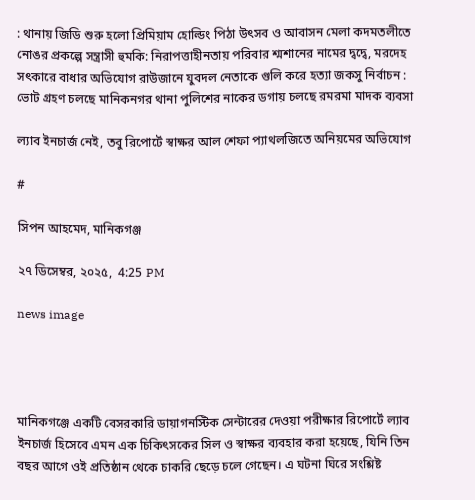: থানায় জিডি শুরু হলো প্রিমিয়াম হোল্ডিং পিঠা উৎসব ও আবাসন মেলা কদমতলীতে নোঙর প্রকল্পে সন্ত্রাসী হুমকি: নিরাপত্তাহীনতায় পরিবার শ্মশানের নামের দ্বদ্বে, মরদেহ সৎকারে বাধার অভিযোগ রাউজানে যুবদল নেতাকে গুলি করে হত্যা জকসু নির্বাচন : ভোট গ্রহণ চলছে মানিকনগর থানা পুলিশের নাকের ডগায় চলছে রমরমা মাদক ব্যবসা

ল্যাব ইনচার্জ নেই, তবু রিপোর্টে স্বাক্ষর আল শেফা প্যাথলজিতে অনিয়মের অভিযোগ

#

সিপন আহমেদ, মানিকগঞ্জ

২৭ ডিসেম্বর, ২০২৫,  4:25 PM

news image




মানিকগঞ্জে একটি বেসরকারি ডায়াগনস্টিক সেন্টারের দেওয়া পরীক্ষার রিপোর্টে ল্যাব ইনচার্জ হিসেবে এমন এক চিকিৎসকের সিল ও স্বাক্ষর ব্যবহার করা হয়েছে, যিনি তিন বছর আগে ওই প্রতিষ্ঠান থেকে চাকরি ছেড়ে চলে গেছেন। এ ঘটনা ঘিরে সংশ্লিষ্ট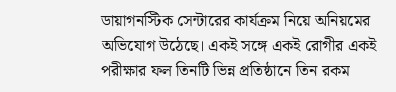ডায়াগনস্টিক সেন্টারের কার্যক্রম নিয়ে অনিয়মের অভিযোগ উঠেছে। একই সঙ্গে একই রোগীর একই পরীক্ষার ফল তিনটি ভিন্ন প্রতিষ্ঠানে তিন রকম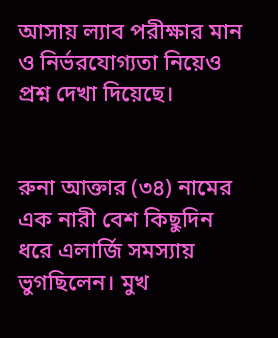আসায় ল্যাব পরীক্ষার মান ও নির্ভরযোগ্যতা নিয়েও প্রশ্ন দেখা দিয়েছে।


রুনা আক্তার (৩৪) নামের এক নারী বেশ কিছুদিন ধরে এলার্জি সমস্যায় ভুগছিলেন। মুখ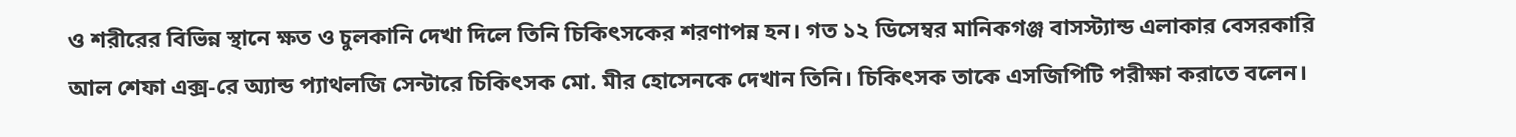ও শরীরের বিভিন্ন স্থানে ক্ষত ও চুলকানি দেখা দিলে তিনি চিকিৎসকের শরণাপন্ন হন। গত ১২ ডিসেম্বর মানিকগঞ্জ বাসস্ট্যান্ড এলাকার বেসরকারি আল শেফা এক্স-রে অ্যান্ড প্যাথলজি সেন্টারে চিকিৎসক মো. মীর হোসেনকে দেখান তিনি। চিকিৎসক তাকে এসজিপিটি পরীক্ষা করাতে বলেন।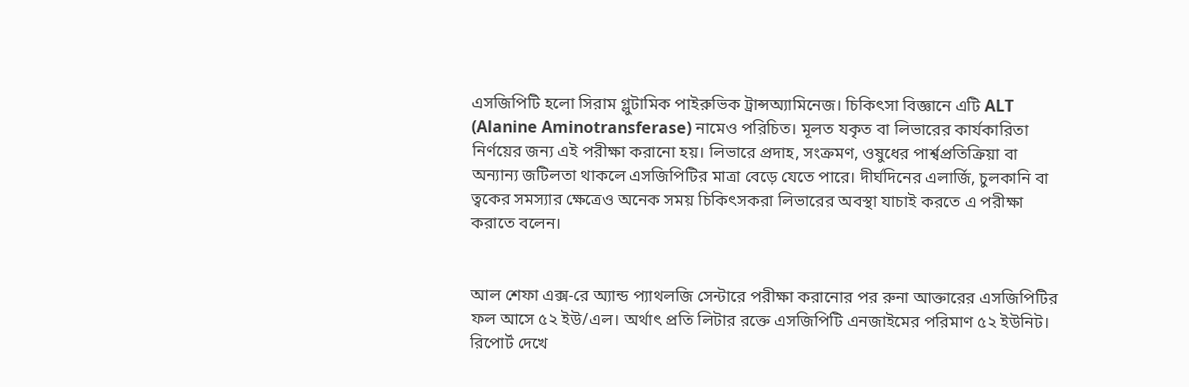এসজিপিটি হলো সিরাম গ্লুটামিক পাইরুভিক ট্রান্সঅ্যামিনেজ। চিকিৎসা বিজ্ঞানে এটি ALT (Alanine Aminotransferase) নামেও পরিচিত। মূলত যকৃত বা লিভারের কার্যকারিতা নির্ণয়ের জন্য এই পরীক্ষা করানো হয়। লিভারে প্রদাহ, সংক্রমণ, ওষুধের পার্শ্বপ্রতিক্রিয়া বা অন্যান্য জটিলতা থাকলে এসজিপিটির মাত্রা বেড়ে যেতে পারে। দীর্ঘদিনের এলার্জি, চুলকানি বা ত্বকের সমস্যার ক্ষেত্রেও অনেক সময় চিকিৎসকরা লিভারের অবস্থা যাচাই করতে এ পরীক্ষা করাতে বলেন।


আল শেফা এক্স-রে অ্যান্ড প্যাথলজি সেন্টারে পরীক্ষা করানোর পর রুনা আক্তারের এসজিপিটির ফল আসে ৫২ ইউ/এল। অর্থাৎ প্রতি লিটার রক্তে এসজিপিটি এনজাইমের পরিমাণ ৫২ ইউনিট। রিপোর্ট দেখে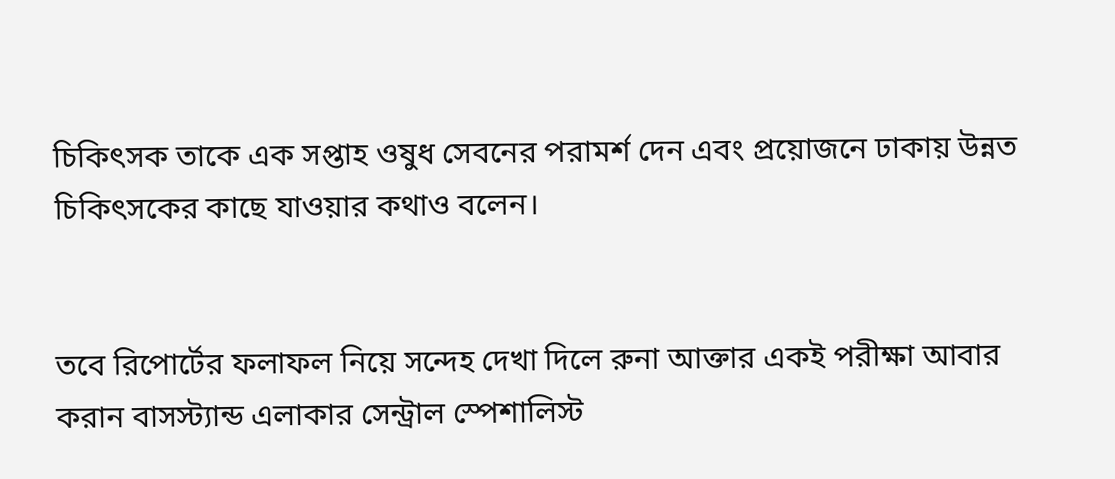চিকিৎসক তাকে এক সপ্তাহ ওষুধ সেবনের পরামর্শ দেন এবং প্রয়োজনে ঢাকায় উন্নত চিকিৎসকের কাছে যাওয়ার কথাও বলেন।


তবে রিপোর্টের ফলাফল নিয়ে সন্দেহ দেখা দিলে রুনা আক্তার একই পরীক্ষা আবার করান বাসস্ট্যান্ড এলাকার সেন্ট্রাল স্পেশালিস্ট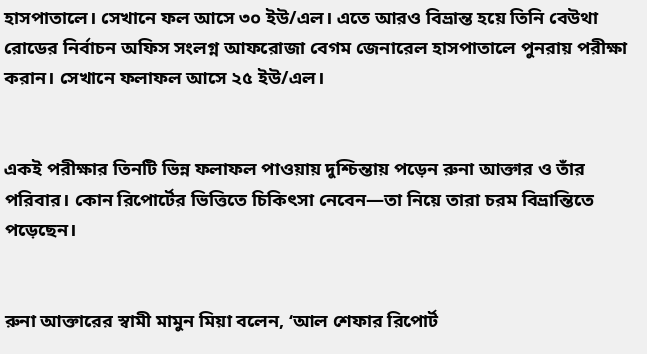হাসপাতালে। সেখানে ফল আসে ৩০ ইউ/এল। এতে আরও বিভ্রান্ত হয়ে তিনি বেউথা রোডের নির্বাচন অফিস সংলগ্ন আফরোজা বেগম জেনারেল হাসপাতালে পুনরায় পরীক্ষা করান। সেখানে ফলাফল আসে ২৫ ইউ/এল।


একই পরীক্ষার তিনটি ভিন্ন ফলাফল পাওয়ায় দুশ্চিন্তায় পড়েন রুনা আক্তার ও তাঁর পরিবার। কোন রিপোর্টের ভিত্তিতে চিকিৎসা নেবেন—তা নিয়ে তারা চরম বিভ্রান্তিতে পড়েছেন।


রুনা আক্তারের স্বামী মামুন মিয়া বলেন, ‘আল শেফার রিপোর্ট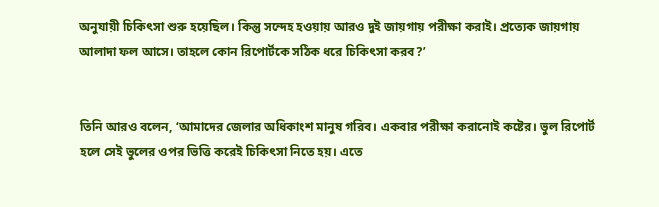অনুযায়ী চিকিৎসা শুরু হয়েছিল। কিন্তু সন্দেহ হওয়ায় আরও দুই জায়গায় পরীক্ষা করাই। প্রত্যেক জায়গায় আলাদা ফল আসে। তাহলে কোন রিপোর্টকে সঠিক ধরে চিকিৎসা করব?’


তিনি আরও বলেন, ‘আমাদের জেলার অধিকাংশ মানুষ গরিব। একবার পরীক্ষা করানোই কষ্টের। ভুল রিপোর্ট হলে সেই ভুলের ওপর ভিত্তি করেই চিকিৎসা নিতে হয়। এতে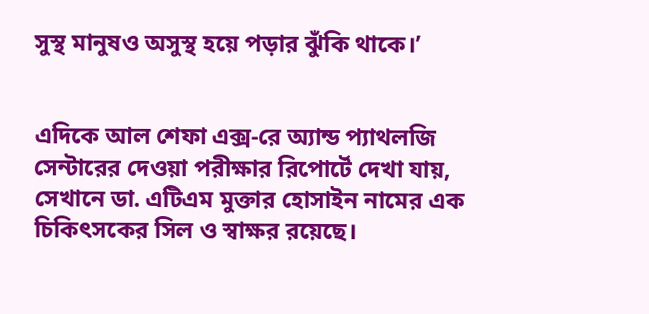সুস্থ মানুষও অসুস্থ হয়ে পড়ার ঝুঁকি থাকে।’


এদিকে আল শেফা এক্স-রে অ্যান্ড প্যাথলজি সেন্টারের দেওয়া পরীক্ষার রিপোর্টে দেখা যায়, সেখানে ডা. এটিএম মুক্তার হোসাইন নামের এক চিকিৎসকের সিল ও স্বাক্ষর রয়েছে।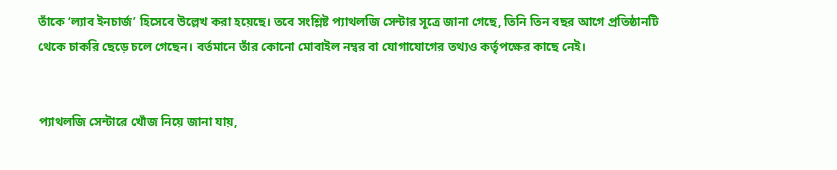তাঁকে ‘ল্যাব ইনচার্জ’ হিসেবে উল্লেখ করা হয়েছে। তবে সংশ্লিষ্ট প্যাথলজি সেন্টার সূত্রে জানা গেছে, তিনি তিন বছর আগে প্রতিষ্ঠানটি থেকে চাকরি ছেড়ে চলে গেছেন। বর্তমানে তাঁর কোনো মোবাইল নম্বর বা যোগাযোগের তথ্যও কর্তৃপক্ষের কাছে নেই।


প্যাথলজি সেন্টারে খোঁজ নিয়ে জানা যায়,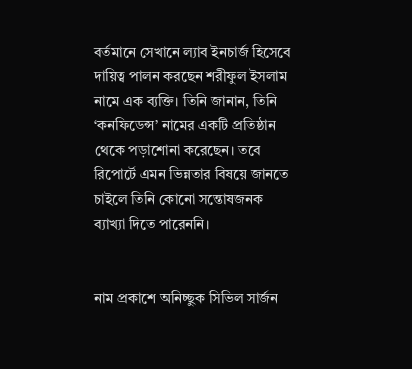বর্তমানে সেখানে ল্যাব ইনচার্জ হিসেবে দায়িত্ব পালন করছেন শরীফুল ইসলাম নামে এক ব্যক্তি। তিনি জানান, তিনি ‘কনফিডেন্স’ নামের একটি প্রতিষ্ঠান থেকে পড়াশোনা করেছেন। তবে রিপোর্টে এমন ভিন্নতার বিষয়ে জানতে চাইলে তিনি কোনো সন্তোষজনক ব্যাখ্যা দিতে পারেননি।


নাম প্রকাশে অনিচ্ছুক সিভিল সার্জন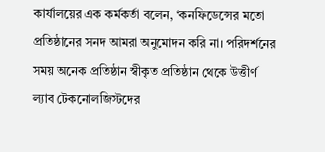কার্যালয়ের এক কর্মকর্তা বলেন, ‘কনফিডেন্সের মতো প্রতিষ্ঠানের সনদ আমরা অনুমোদন করি না। পরিদর্শনের সময় অনেক প্রতিষ্ঠান স্বীকৃত প্রতিষ্ঠান থেকে উত্তীর্ণ ল্যাব টেকনোলজিস্টদের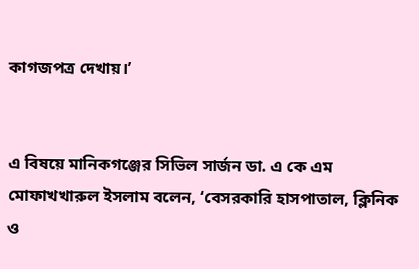কাগজপত্র দেখায়।’


এ বিষয়ে মানিকগঞ্জের সিভিল সার্জন ডা. এ কে এম মোফাখখারুল ইসলাম বলেন, ‘বেসরকারি হাসপাতাল, ক্লিনিক ও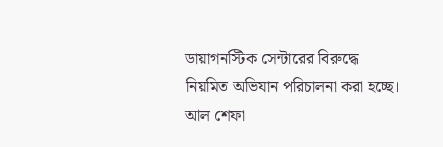ডায়াগনস্টিক সেন্টারের বিরুদ্ধে নিয়মিত অভিযান পরিচালনা করা হচ্ছে। আল শেফা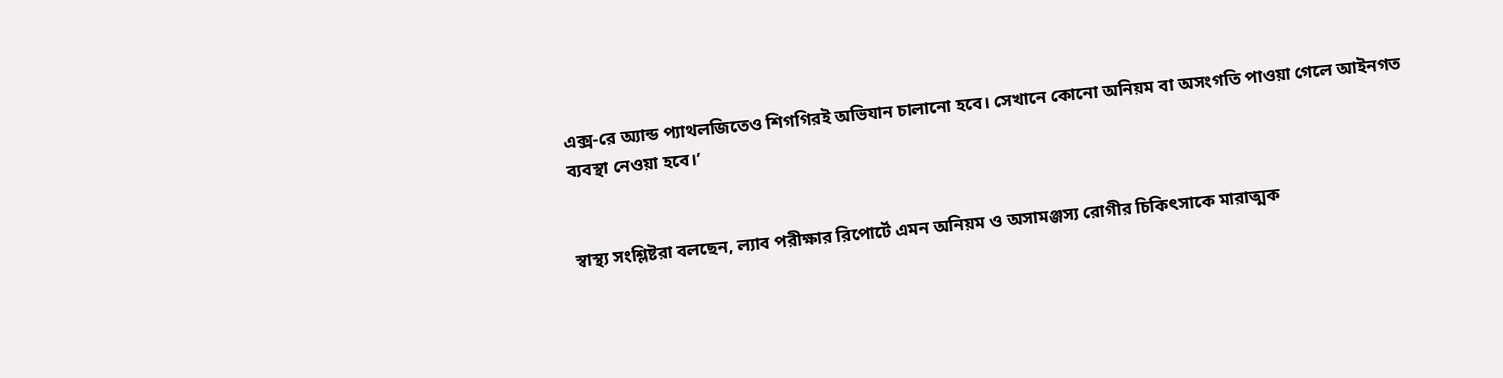এক্স-রে অ্যান্ড প্যাথলজিতেও শিগগিরই অভিযান চালানো হবে। সেখানে কোনো অনিয়ম বা অসংগতি পাওয়া গেলে আইনগত ব্যবস্থা নেওয়া হবে।’


স্বাস্থ্য সংশ্লিষ্টরা বলছেন, ল্যাব পরীক্ষার রিপোর্টে এমন অনিয়ম ও অসামঞ্জস্য রোগীর চিকিৎসাকে মারাত্মক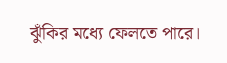ঝুঁকির মধ্যে ফেলতে পারে।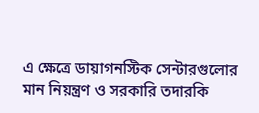এ ক্ষেত্রে ডায়াগনস্টিক সেন্টারগুলোর মান নিয়ন্ত্রণ ও সরকারি তদারকি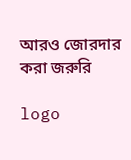আরও জোরদার করা জরুরি

logo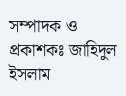সম্পাদক ও প্রকাশকঃ জাহিদুল ইসলাম